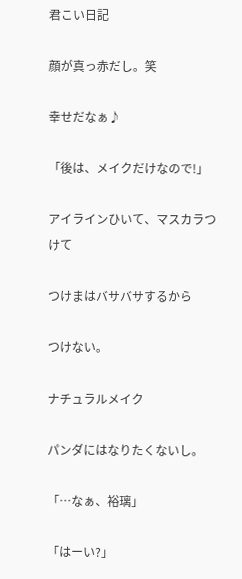君こい日記

顔が真っ赤だし。笑

幸せだなぁ♪

「後は、メイクだけなので!」

アイラインひいて、マスカラつけて

つけまはバサバサするから

つけない。

ナチュラルメイク

パンダにはなりたくないし。

「…なぁ、裕璃」

「はーい?」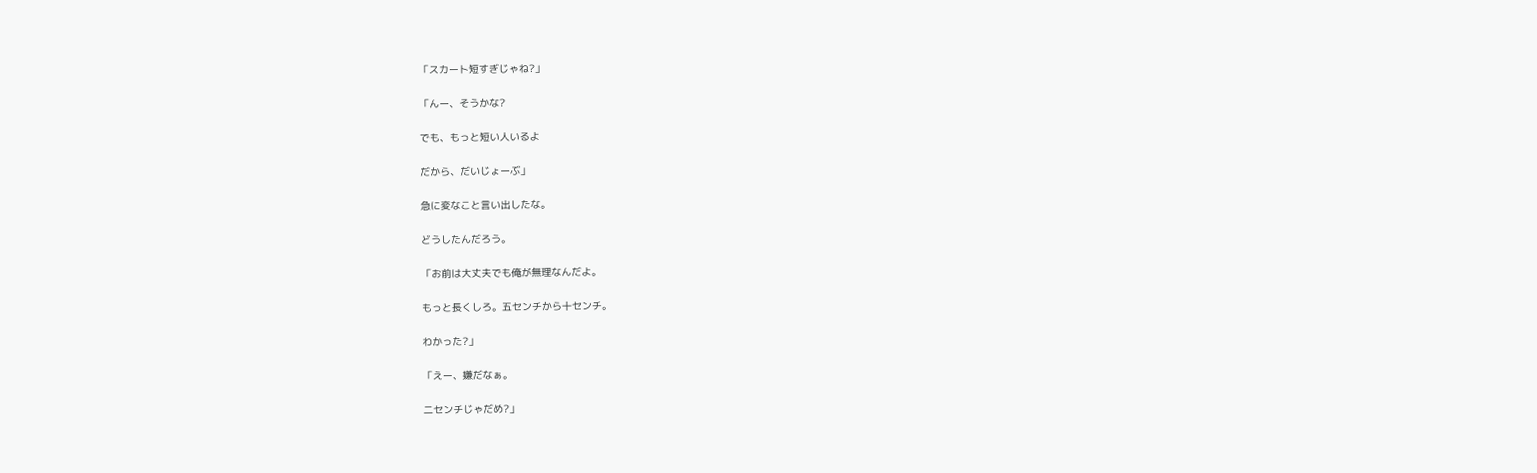「スカート短すぎじゃね?」

「んー、そうかな?

でも、もっと短い人いるよ

だから、だいじょーぶ」

急に変なこと言い出したな。

どうしたんだろう。

「お前は大丈夫でも俺が無理なんだよ。

もっと長くしろ。五センチから十センチ。

わかった?」

「えー、嫌だなぁ。

二センチじゃだめ?」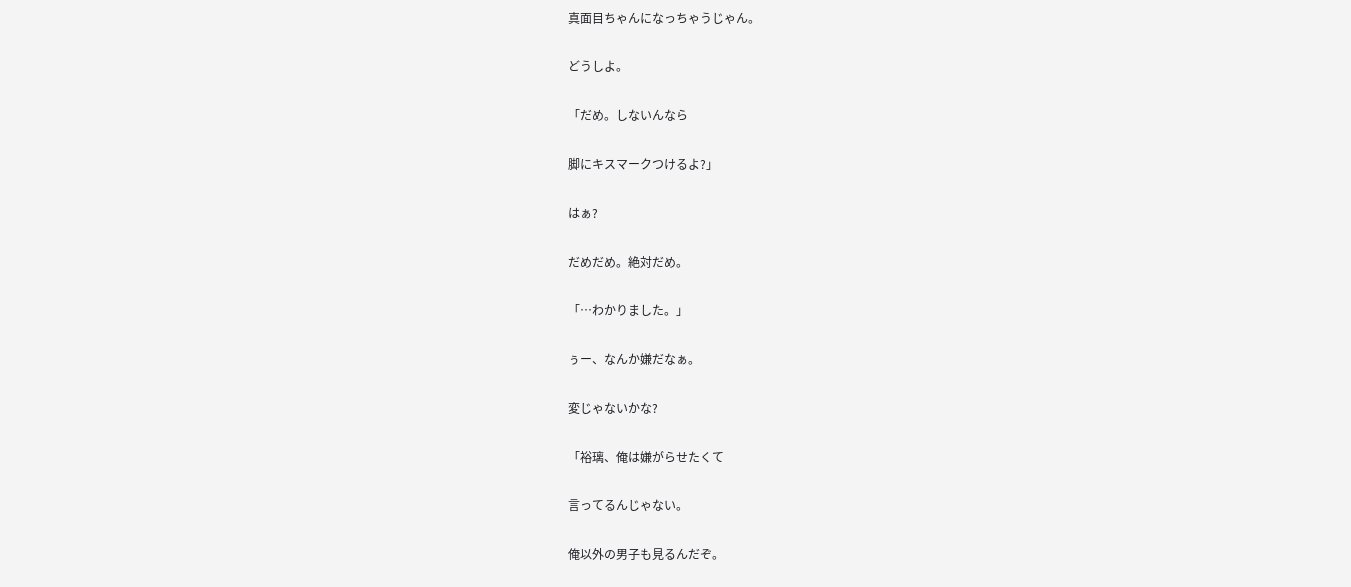真面目ちゃんになっちゃうじゃん。

どうしよ。

「だめ。しないんなら

脚にキスマークつけるよ?」

はぁ?

だめだめ。絶対だめ。

「…わかりました。」

ぅー、なんか嫌だなぁ。

変じゃないかな?

「裕璃、俺は嫌がらせたくて

言ってるんじゃない。

俺以外の男子も見るんだぞ。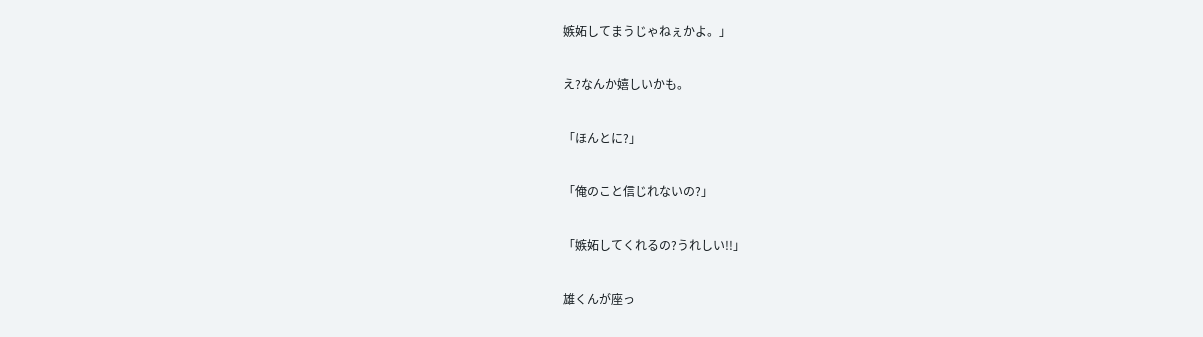嫉妬してまうじゃねぇかよ。」

え?なんか嬉しいかも。

「ほんとに?」

「俺のこと信じれないの?」

「嫉妬してくれるの?うれしい!!」

雄くんが座っ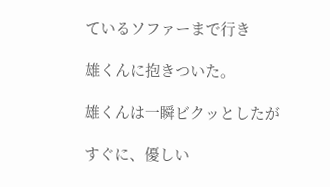ているソファーまで行き

雄くんに抱きついた。

雄くんは一瞬ビクッとしたが

すぐに、優しい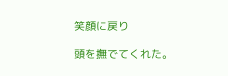笑顔に戻り

頭を撫でてくれた。